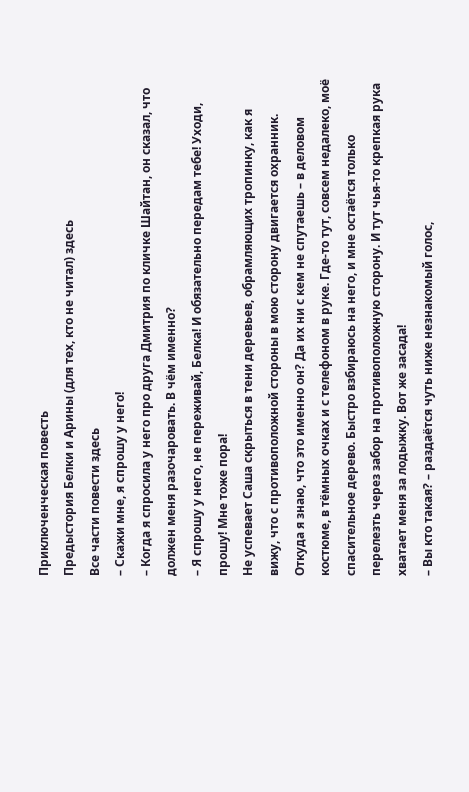Приключенческая повесть
Предыстория Белки и Арины (для тех, кто не читал) здесь
Все части повести здесь
– Скажи мне, я спрошу у него!
– Когда я спросила у него про друга Дмитрия по кличке Шайтан, он сказал, что должен меня разочаровать. В чём именно?
– Я спрошу у него, не переживай, Белка! И обязательно передам тебе! Уходи, прошу! Мне тоже пора!
Не успевает Саша скрыться в тени деревьев, обрамляющих тропинку, как я вижу, что с противоположной стороны в мою сторону двигается охранник. Откуда я знаю, что это именно он? Да их ни с кем не спутаешь – в деловом костюме, в тёмных очках и с телефоном в руке. Где-то тут, совсем недалеко, моё спасительное дерево. Быстро взбираюсь на него, и мне остаётся только перелезть через забор на противоположную сторону. И тут чья-то крепкая рука хватает меня за лодыжку. Вот же засада!
– Вы кто такая? – раздаётся чуть ниже незнакомый голос,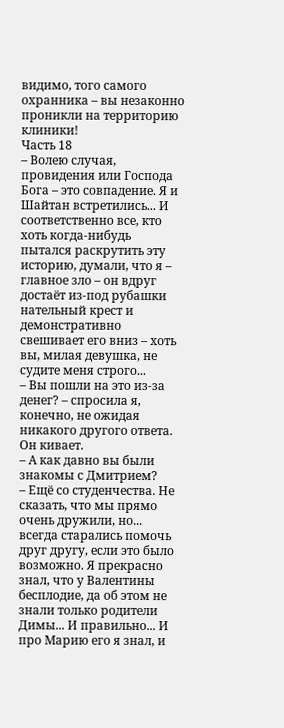видимо, того самого охранника – вы незаконно проникли на территорию клиники!
Часть 18
– Волею случая, провидения или Господа Бога – это совпадение. Я и Шайтан встретились... И соответственно все, кто хоть когда-нибудь пытался раскрутить эту историю, думали, что я – главное зло – он вдруг достаёт из-под рубашки нательный крест и демонстративно свешивает его вниз – хоть вы, милая девушка, не судите меня строго...
– Вы пошли на это из-за денег? – спросила я, конечно, не ожидая никакого другого ответа.
Он кивает.
– А как давно вы были знакомы с Дмитрием?
– Ещё со студенчества. Не сказать, что мы прямо очень дружили, но... всегда старались помочь друг другу, если это было возможно. Я прекрасно знал, что у Валентины бесплодие, да об этом не знали только родители Димы... И правильно... И про Марию его я знал, и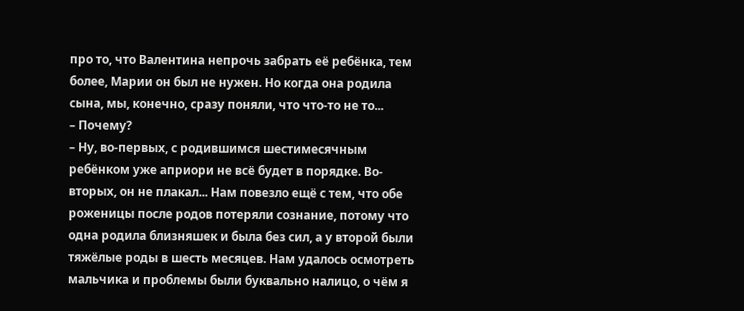про то, что Валентина непрочь забрать её ребёнка, тем более, Марии он был не нужен. Но когда она родила сына, мы, конечно, сразу поняли, что что-то не то...
– Почему?
– Ну, во-первых, с родившимся шестимесячным ребёнком уже априори не всё будет в порядке. Во-вторых, он не плакал... Нам повезло ещё с тем, что обе роженицы после родов потеряли сознание, потому что одна родила близняшек и была без сил, а у второй были тяжёлые роды в шесть месяцев. Нам удалось осмотреть мальчика и проблемы были буквально налицо, о чём я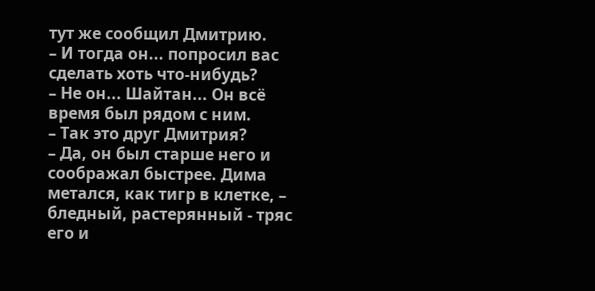тут же сообщил Дмитрию.
– И тогда он... попросил вас сделать хоть что-нибудь?
– Не он... Шайтан... Он всё время был рядом с ним.
– Так это друг Дмитрия?
– Да, он был старше него и соображал быстрее. Дима метался, как тигр в клетке, – бледный, растерянный - тряс его и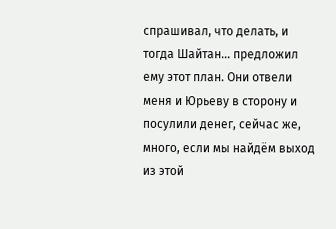спрашивал, что делать, и тогда Шайтан... предложил ему этот план. Они отвели меня и Юрьеву в сторону и посулили денег, сейчас же, много, если мы найдём выход из этой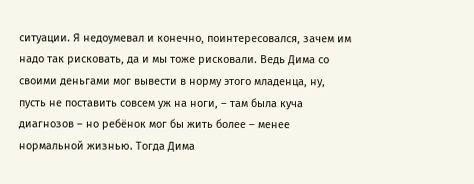ситуации. Я недоумевал и конечно, поинтересовался, зачем им надо так рисковать, да и мы тоже рисковали. Ведь Дима со своими деньгами мог вывести в норму этого младенца, ну, пусть не поставить совсем уж на ноги, – там была куча диагнозов – но ребёнок мог бы жить более – менее нормальной жизнью. Тогда Дима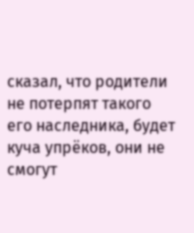сказал, что родители не потерпят такого его наследника, будет куча упрёков, они не смогут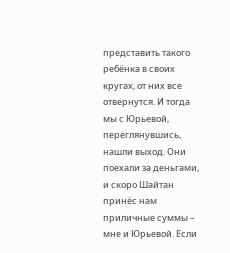представить такого ребёнка в своих кругах, от них все отвернутся. И тогда мы с Юрьевой, переглянувшись, нашли выход. Они поехали за деньгами, и скоро Шайтан принёс нам приличные суммы – мне и Юрьевой. Если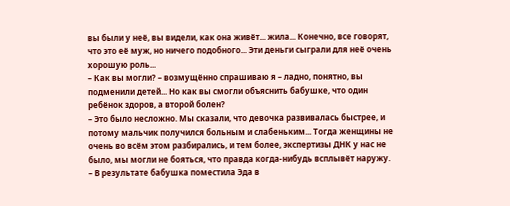вы были у неё, вы видели, как она живёт... жила... Конечно, все говорят, что это её муж, но ничего подобного... Эти деньги сыграли для неё очень хорошую роль...
– Как вы могли? – возмущённо спрашиваю я – ладно, понятно, вы подменили детей... Но как вы смогли объяснить бабушке, что один ребёнок здоров, а второй болен?
– Это было несложно. Мы сказали, что девочка развивалась быстрее, и потому мальчик получился больным и слабеньким... Тогда женщины не очень во всём этом разбирались, и тем более, экспертизы ДНК у нас не было, мы могли не бояться, что правда когда-нибудь всплывёт наружу.
– В результате бабушка поместила Эда в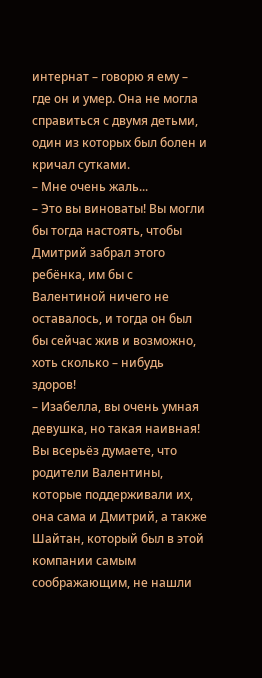интернат – говорю я ему – где он и умер. Она не могла справиться с двумя детьми, один из которых был болен и кричал сутками.
– Мне очень жаль...
– Это вы виноваты! Вы могли бы тогда настоять, чтобы Дмитрий забрал этого ребёнка, им бы с Валентиной ничего не оставалось, и тогда он был бы сейчас жив и возможно, хоть сколько – нибудь здоров!
– Изабелла, вы очень умная девушка, но такая наивная! Вы всерьёз думаете, что родители Валентины, которые поддерживали их, она сама и Дмитрий, а также Шайтан, который был в этой компании самым соображающим, не нашли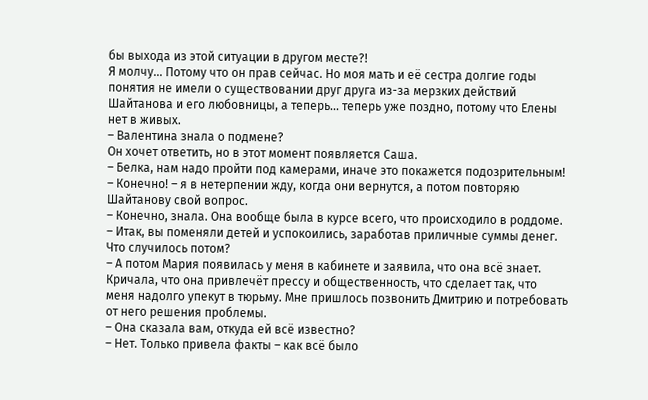бы выхода из этой ситуации в другом месте?!
Я молчу... Потому что он прав сейчас. Но моя мать и её сестра долгие годы понятия не имели о существовании друг друга из-за мерзких действий Шайтанова и его любовницы, а теперь... теперь уже поздно, потому что Елены нет в живых.
– Валентина знала о подмене?
Он хочет ответить, но в этот момент появляется Саша.
– Белка, нам надо пройти под камерами, иначе это покажется подозрительным!
– Конечно! – я в нетерпении жду, когда они вернутся, а потом повторяю Шайтанову свой вопрос.
– Конечно, знала. Она вообще была в курсе всего, что происходило в роддоме.
– Итак, вы поменяли детей и успокоились, заработав приличные суммы денег. Что случилось потом?
– А потом Мария появилась у меня в кабинете и заявила, что она всё знает. Кричала, что она привлечёт прессу и общественность, что сделает так, что меня надолго упекут в тюрьму. Мне пришлось позвонить Дмитрию и потребовать от него решения проблемы.
– Она сказала вам, откуда ей всё известно?
– Нет. Только привела факты – как всё было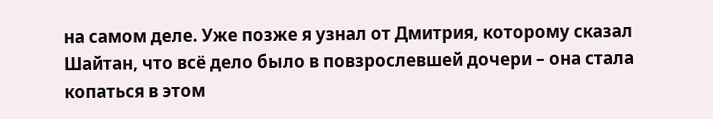на самом деле. Уже позже я узнал от Дмитрия, которому сказал Шайтан, что всё дело было в повзрослевшей дочери – она стала копаться в этом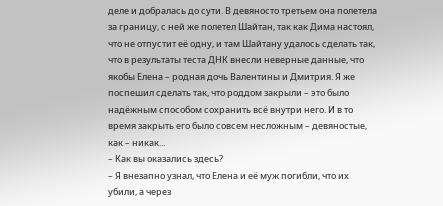деле и добралась до сути. В девяносто третьем она полетела за границу, с ней же полетел Шайтан, так как Дима настоял, что не отпустит её одну, и там Шайтану удалось сделать так, что в результаты теста ДНК внесли неверные данные, что якобы Елена – родная дочь Валентины и Дмитрия. Я же поспешил сделать так, что роддом закрыли – это было надёжным способом сохранить всё внутри него. И в то время закрыть его было совсем несложным – девяностые, как – никак...
– Как вы оказались здесь?
– Я внезапно узнал, что Елена и её муж погибли, что их убили, а через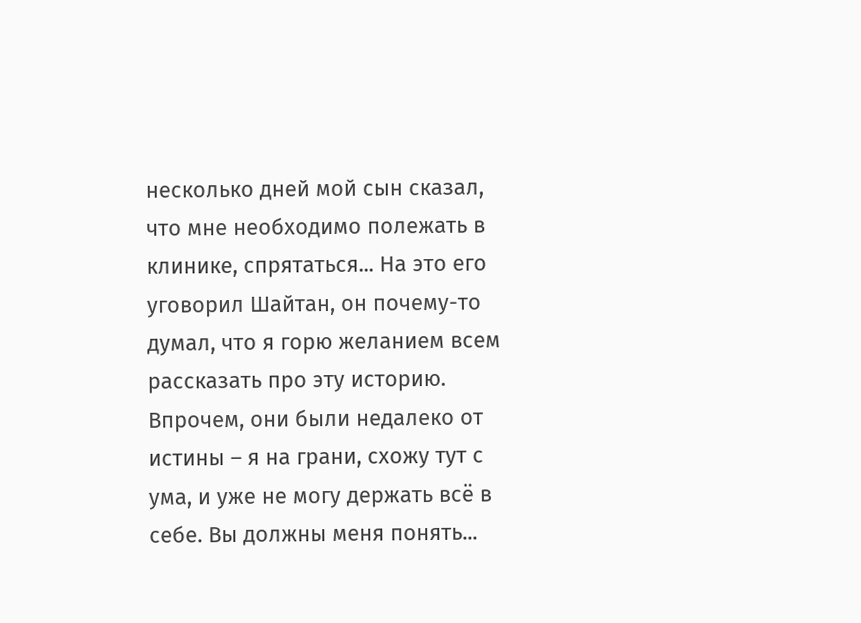несколько дней мой сын сказал, что мне необходимо полежать в клинике, спрятаться... На это его уговорил Шайтан, он почему-то думал, что я горю желанием всем рассказать про эту историю. Впрочем, они были недалеко от истины – я на грани, схожу тут с ума, и уже не могу держать всё в себе. Вы должны меня понять...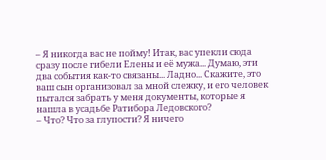– Я никогда вас не пойму! Итак, вас упекли сюда сразу после гибели Елены и её мужа... Думаю, эти два события как-то связаны... Ладно... Скажите, это ваш сын организовал за мной слежку, и его человек пытался забрать у меня документы, которые я нашла в усадьбе Ратибора Ледовского?
– Что? Что за глупости? Я ничего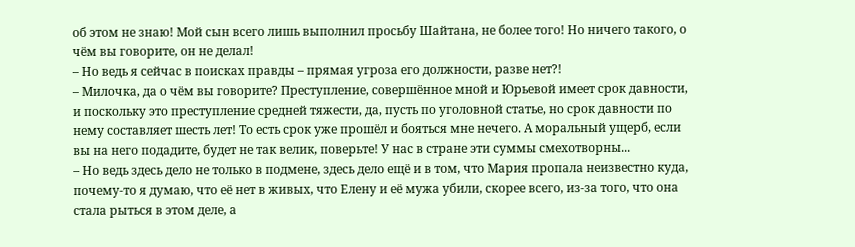об этом не знаю! Мой сын всего лишь выполнил просьбу Шайтана, не более того! Но ничего такого, о чём вы говорите, он не делал!
– Но ведь я сейчас в поисках правды – прямая угроза его должности, разве нет?!
– Милочка, да о чём вы говорите? Преступление, совершённое мной и Юрьевой имеет срок давности, и поскольку это преступление средней тяжести, да, пусть по уголовной статье, но срок давности по нему составляет шесть лет! То есть срок уже прошёл и бояться мне нечего. А моральный ущерб, если вы на него подадите, будет не так велик, поверьте! У нас в стране эти суммы смехотворны...
– Но ведь здесь дело не только в подмене, здесь дело ещё и в том, что Мария пропала неизвестно куда, почему-то я думаю, что её нет в живых, что Елену и её мужа убили, скорее всего, из-за того, что она стала рыться в этом деле, а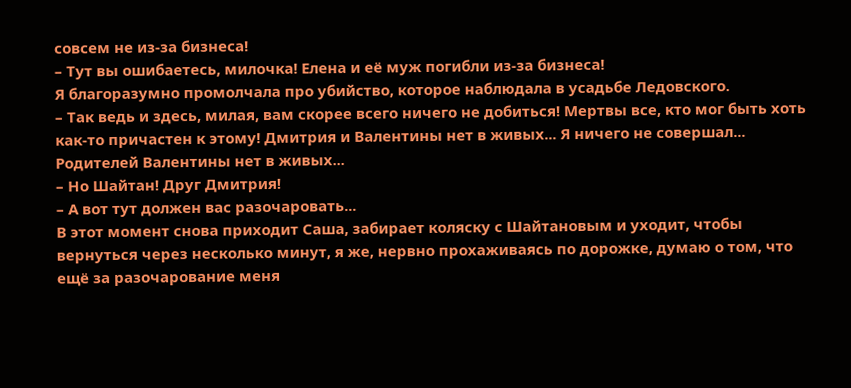совсем не из-за бизнеса!
– Тут вы ошибаетесь, милочка! Елена и её муж погибли из-за бизнеса!
Я благоразумно промолчала про убийство, которое наблюдала в усадьбе Ледовского.
– Так ведь и здесь, милая, вам скорее всего ничего не добиться! Мертвы все, кто мог быть хоть как-то причастен к этому! Дмитрия и Валентины нет в живых... Я ничего не совершал... Родителей Валентины нет в живых...
– Но Шайтан! Друг Дмитрия!
– А вот тут должен вас разочаровать...
В этот момент снова приходит Саша, забирает коляску с Шайтановым и уходит, чтобы вернуться через несколько минут, я же, нервно прохаживаясь по дорожке, думаю о том, что ещё за разочарование меня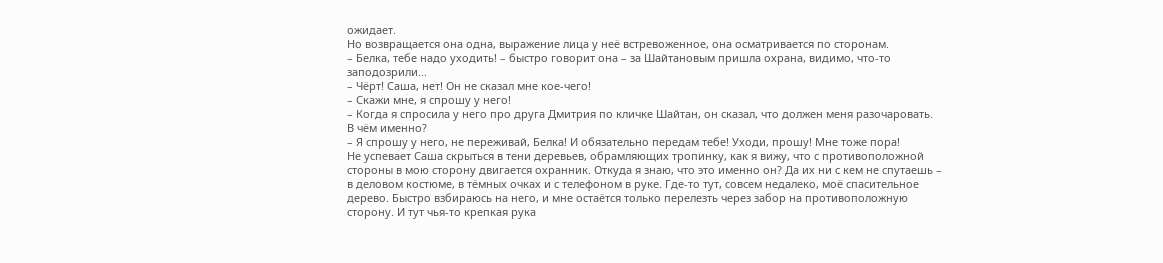ожидает.
Но возвращается она одна, выражение лица у неё встревоженное, она осматривается по сторонам.
– Белка, тебе надо уходить! – быстро говорит она – за Шайтановым пришла охрана, видимо, что-то заподозрили...
– Чёрт! Саша, нет! Он не сказал мне кое-чего!
– Скажи мне, я спрошу у него!
– Когда я спросила у него про друга Дмитрия по кличке Шайтан, он сказал, что должен меня разочаровать. В чём именно?
– Я спрошу у него, не переживай, Белка! И обязательно передам тебе! Уходи, прошу! Мне тоже пора!
Не успевает Саша скрыться в тени деревьев, обрамляющих тропинку, как я вижу, что с противоположной стороны в мою сторону двигается охранник. Откуда я знаю, что это именно он? Да их ни с кем не спутаешь – в деловом костюме, в тёмных очках и с телефоном в руке. Где-то тут, совсем недалеко, моё спасительное дерево. Быстро взбираюсь на него, и мне остаётся только перелезть через забор на противоположную сторону. И тут чья-то крепкая рука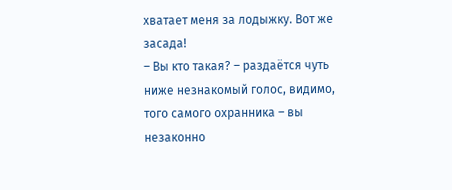хватает меня за лодыжку. Вот же засада!
– Вы кто такая? – раздаётся чуть ниже незнакомый голос, видимо, того самого охранника – вы незаконно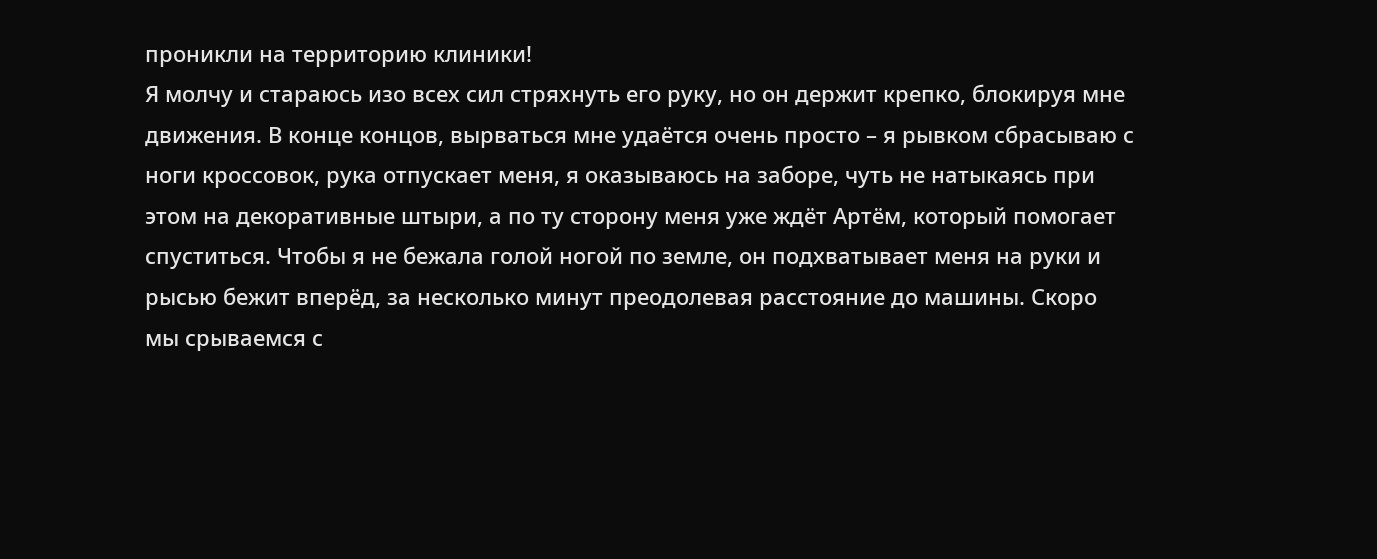проникли на территорию клиники!
Я молчу и стараюсь изо всех сил стряхнуть его руку, но он держит крепко, блокируя мне движения. В конце концов, вырваться мне удаётся очень просто – я рывком сбрасываю с ноги кроссовок, рука отпускает меня, я оказываюсь на заборе, чуть не натыкаясь при этом на декоративные штыри, а по ту сторону меня уже ждёт Артём, который помогает спуститься. Чтобы я не бежала голой ногой по земле, он подхватывает меня на руки и рысью бежит вперёд, за несколько минут преодолевая расстояние до машины. Скоро мы срываемся с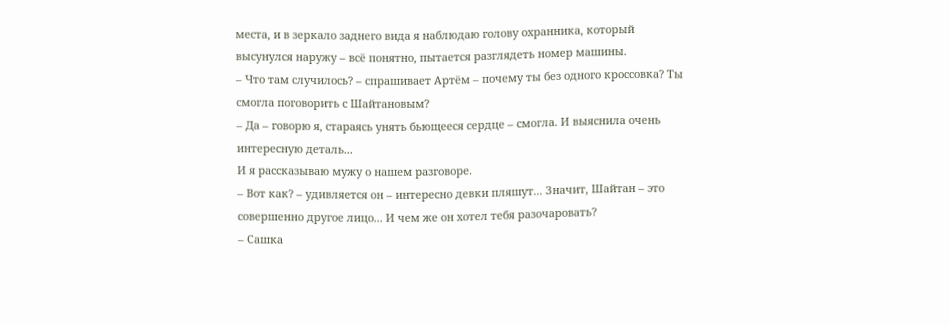места, и в зеркало заднего вида я наблюдаю голову охранника, который высунулся наружу – всё понятно, пытается разглядеть номер машины.
– Что там случилось? – спрашивает Артём – почему ты без одного кроссовка? Ты смогла поговорить с Шайтановым?
– Да – говорю я, стараясь унять бьющееся сердце – смогла. И выяснила очень интересную деталь...
И я рассказываю мужу о нашем разговоре.
– Вот как? – удивляется он – интересно девки пляшут... Значит, Шайтан – это совершенно другое лицо... И чем же он хотел тебя разочаровать?
– Сашка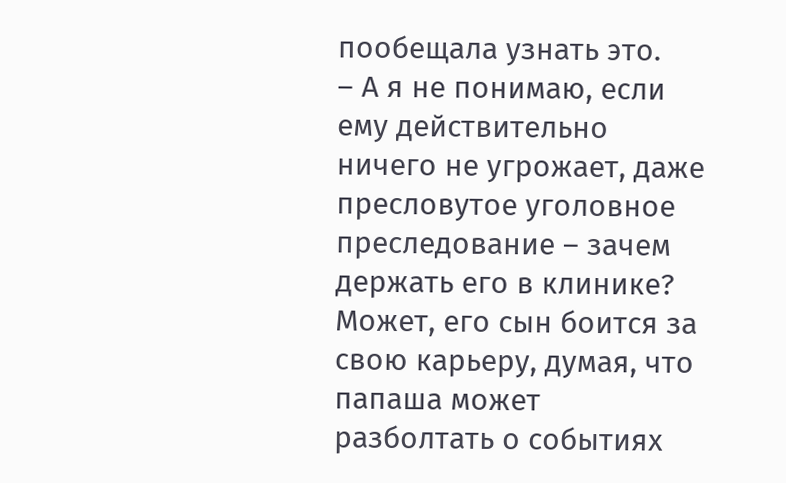пообещала узнать это.
– А я не понимаю, если ему действительно ничего не угрожает, даже пресловутое уголовное преследование – зачем держать его в клинике? Может, его сын боится за свою карьеру, думая, что папаша может разболтать о событиях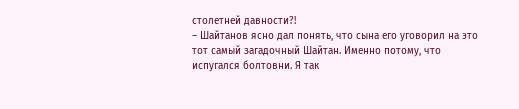столетней давности?!
– Шайтанов ясно дал понять, что сына его уговорил на это тот самый загадочный Шайтан. Именно потому, что испугался болтовни. Я так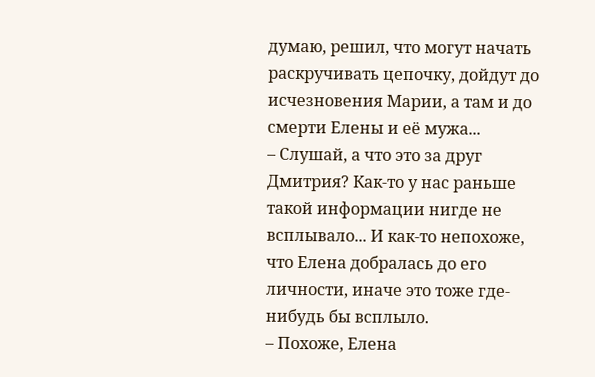думаю, решил, что могут начать раскручивать цепочку, дойдут до исчезновения Марии, а там и до смерти Елены и её мужа...
– Слушай, а что это за друг Дмитрия? Как-то у нас раньше такой информации нигде не всплывало... И как-то непохоже, что Елена добралась до его личности, иначе это тоже где-нибудь бы всплыло.
– Похоже, Елена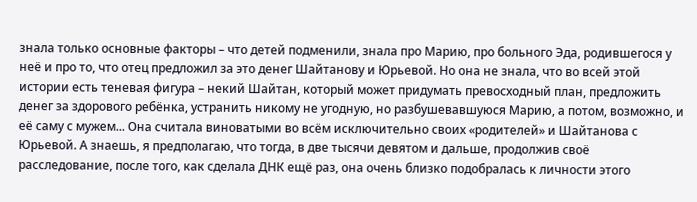знала только основные факторы – что детей подменили, знала про Марию, про больного Эда, родившегося у неё и про то, что отец предложил за это денег Шайтанову и Юрьевой. Но она не знала, что во всей этой истории есть теневая фигура – некий Шайтан, который может придумать превосходный план, предложить денег за здорового ребёнка, устранить никому не угодную, но разбушевавшуюся Марию, а потом, возможно, и её саму с мужем... Она считала виноватыми во всём исключительно своих «родителей» и Шайтанова с Юрьевой. А знаешь, я предполагаю, что тогда, в две тысячи девятом и дальше, продолжив своё расследование, после того, как сделала ДНК ещё раз, она очень близко подобралась к личности этого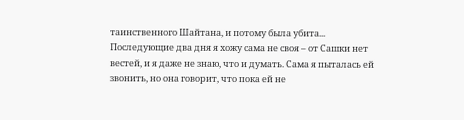таинственного Шайтана, и потому была убита...
Последующие два дня я хожу сама не своя – от Сашки нет вестей, и я даже не знаю, что и думать. Сама я пыталась ей звонить, но она говорит, что пока ей не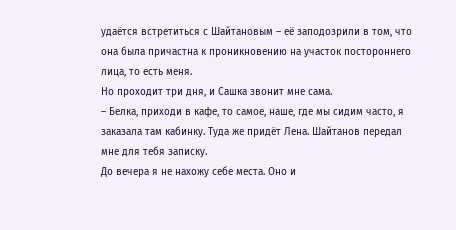удаётся встретиться с Шайтановым – её заподозрили в том, что она была причастна к проникновению на участок постороннего лица, то есть меня.
Но проходит три дня, и Сашка звонит мне сама.
– Белка, приходи в кафе, то самое, наше, где мы сидим часто, я заказала там кабинку. Туда же придёт Лена. Шайтанов передал мне для тебя записку.
До вечера я не нахожу себе места. Оно и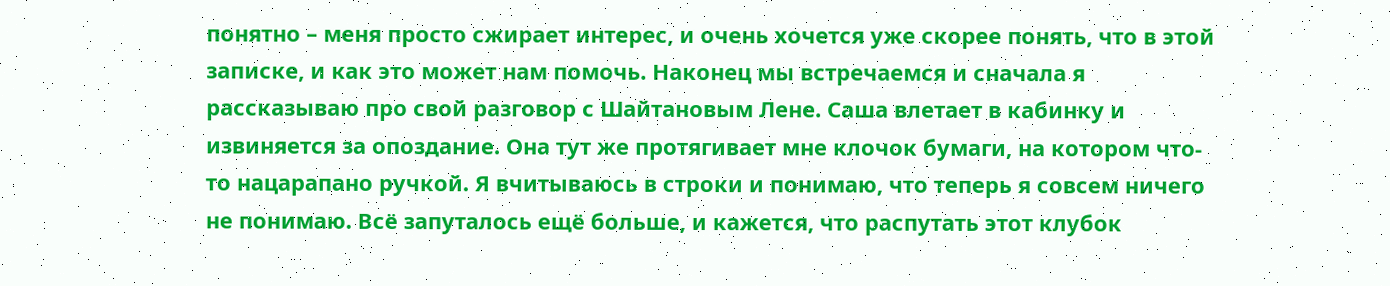понятно – меня просто сжирает интерес, и очень хочется уже скорее понять, что в этой записке, и как это может нам помочь. Наконец мы встречаемся и сначала я рассказываю про свой разговор с Шайтановым Лене. Саша влетает в кабинку и извиняется за опоздание. Она тут же протягивает мне клочок бумаги, на котором что-то нацарапано ручкой. Я вчитываюсь в строки и понимаю, что теперь я совсем ничего не понимаю. Всё запуталось ещё больше, и кажется, что распутать этот клубок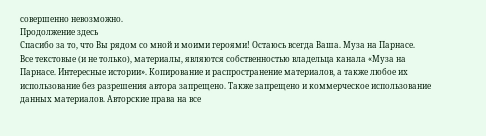совершенно невозможно.
Продолжение здесь
Спасибо за то, что Вы рядом со мной и моими героями! Остаюсь всегда Ваша. Муза на Парнасе.
Все текстовые (и не только), материалы, являются собственностью владельца канала «Муза на Парнасе. Интересные истории». Копирование и распространение материалов, а также любое их использование без разрешения автора запрещено. Также запрещено и коммерческое использование данных материалов. Авторские права на все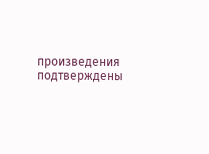произведения подтверждены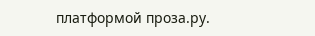платформой проза.ру.